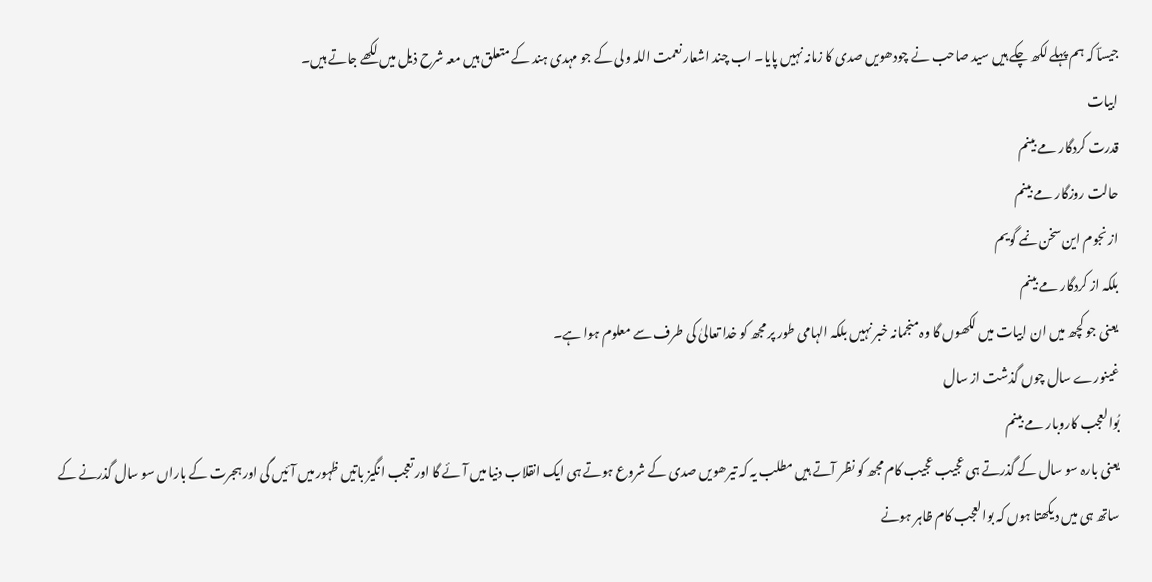جیساؔ کہ ہم پہلے لکھ چکے ہیں سید صاحب نے چودھویں صدی کا زمانہ نہیں پایا۔ اب چند اشعار نعمت اللہ ولی کے جو مہدی ہند کے متعلق ہیں معہ شرح ذیل میں لکھے جاتے ہیں۔
ابیات
قدرت کردگار مے بینم
حالت روزگار مے بینم
از نجوم این سخن نمے گویم
بلکہ از کردگار مے بینم
یعنی جو کچھ میں ان ابیات میں لکھوں گا وہ منجمانہ خبر نہیں بلکہ الہامی طور پر مجھ کو خدا تعالیٰ کی طرف سے معلوم ہوا ہے۔
غینورے سال چوں گذشت از سال
بُوالعجب کاروبار مے بینم
یعنی بارہ سو سال کے گذرتے ہی عجیب عجیب کام مجھ کو نظر آتے ہیں مطلب یہ کہ تیرھویں صدی کے شروع ہوتے ہی ایک انقلاب دنیا میں آئے گا اور تعجب انگیز باتیں ظہور میں آئیں گی اور ہجرت کے باراں سو سال گذرنے کے ساتھ ہی میں دیکھتا ہوں کہ بوالعجب کام ظاہر ہونے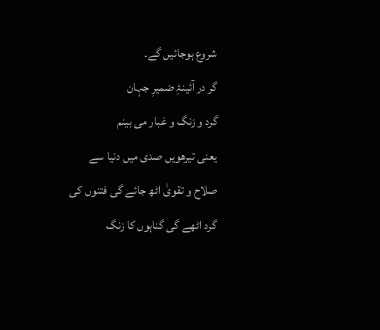شروع ہوجائیں گے۔
گر در آئینۂِ ضمیرِ جہان
گرد و زنگ و غبار می بینم
یعنی تیرھویں صدی میں دنیا سے صلاح و تقویٰ اٹھ جائے گی فتنوں کی گرد اٹھے گی گناہوں کا زنگ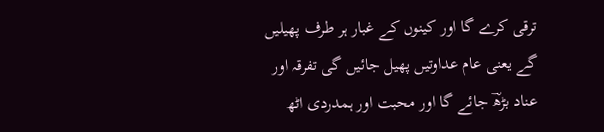ترقی کرے گا اور کینوں کے غبار ہر طرف پھیلیں گے یعنی عام عداوتیں پھیل جائیں گی تفرقہ اور عناد بڑھؔ جائے گا اور محبت اور ہمدردی اٹھ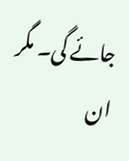جائے گی۔ مگر ان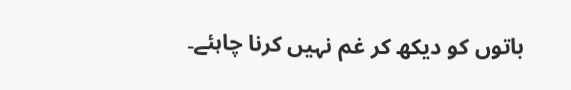باتوں کو دیکھ کر غم نہیں کرنا چاہئے۔